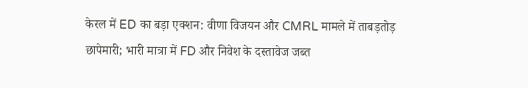केरल में ED का बड़ा एक्शन: वीणा विजयन और CMRL मामले में ताबड़तोड़ छापेमारी; भारी मात्रा में FD और निवेश के दस्तावेज जब्त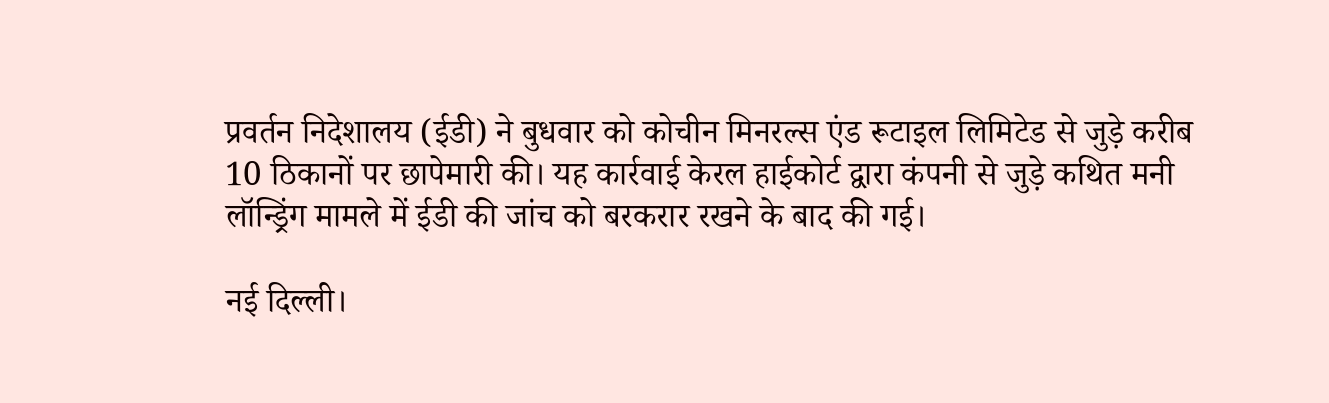प्रवर्तन निदेशालय (ईडी) ने बुधवार को कोचीन मिनरल्स एंड रूटाइल लिमिटेड से जुड़े करीब 10 ठिकानों पर छापेमारी की। यह कार्रवाई केरल हाईकोर्ट द्वारा कंपनी से जुड़े कथित मनी लॉन्ड्रिंग मामले में ईडी की जांच को बरकरार रखने के बाद की गई।

नई दिल्ली।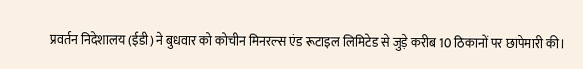प्रवर्तन निदेशालय (ईडी) ने बुधवार को कोचीन मिनरल्स एंड रूटाइल लिमिटेड से जुड़े करीब 10 ठिकानों पर छापेमारी की।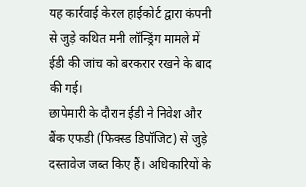यह कार्रवाई केरल हाईकोर्ट द्वारा कंपनी से जुड़े कथित मनी लॉन्ड्रिंग मामले में ईडी की जांच को बरकरार रखने के बाद की गई।
छापेमारी के दौरान ईडी ने निवेश और बैंक एफडी (फिक्स्ड डिपॉजिट) से जुड़े दस्तावेज जब्त किए हैं। अधिकारियों के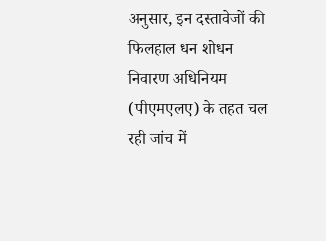अनुसार, इन दस्तावेजों की फिलहाल धन शोधन निवारण अधिनियम (पीएमएलए) के तहत चल रही जांच में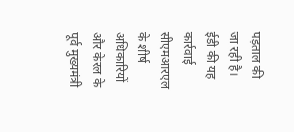पड़ताल की जा रही है।
ईडी की यह कार्रवाई सीएमआरएल के शीर्ष अधिकारियों और केरल के पूर्व मुख्यमंत्री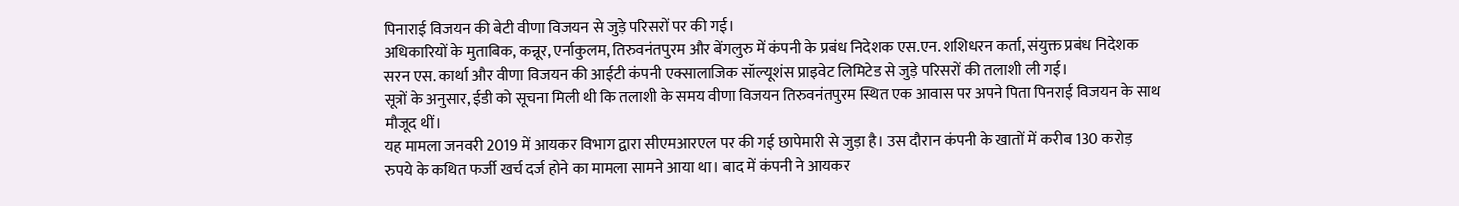पिनाराई विजयन की बेटी वीणा विजयन से जुड़े परिसरों पर की गई।
अधिकारियों के मुताबिक, कन्नूर, एर्नाकुलम, तिरुवनंतपुरम और बेंगलुरु में कंपनी के प्रबंध निदेशक एस.एन. शशिधरन कर्ता, संयुक्त प्रबंध निदेशक सरन एस. कार्था और वीणा विजयन की आईटी कंपनी एक्सालाजिक सॉल्यूशंस प्राइवेट लिमिटेड से जुड़े परिसरों की तलाशी ली गई।
सूत्रों के अनुसार, ईडी को सूचना मिली थी कि तलाशी के समय वीणा विजयन तिरुवनंतपुरम स्थित एक आवास पर अपने पिता पिनराई विजयन के साथ मौजूद थीं।
यह मामला जनवरी 2019 में आयकर विभाग द्वारा सीएमआरएल पर की गई छापेमारी से जुड़ा है। उस दौरान कंपनी के खातों में करीब 130 करोड़ रुपये के कथित फर्जी खर्च दर्ज होने का मामला सामने आया था। बाद में कंपनी ने आयकर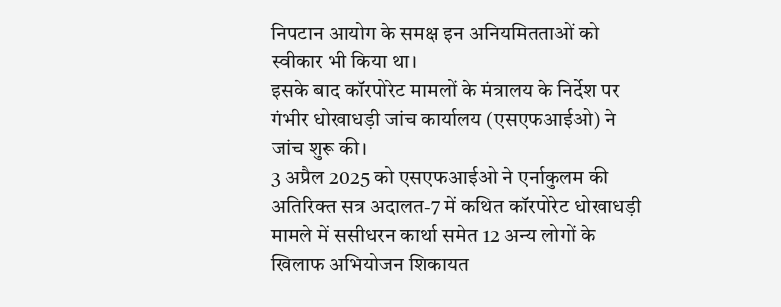निपटान आयोग के समक्ष इन अनियमितताओं को स्वीकार भी किया था।
इसके बाद कॉरपोरेट मामलों के मंत्रालय के निर्देश पर गंभीर धोखाधड़ी जांच कार्यालय (एसएफआईओ) ने जांच शुरू की।
3 अप्रैल 2025 को एसएफआईओ ने एर्नाकुलम की अतिरिक्त सत्र अदालत-7 में कथित कॉरपोरेट धोखाधड़ी मामले में ससीधरन कार्था समेत 12 अन्य लोगों के खिलाफ अभियोजन शिकायत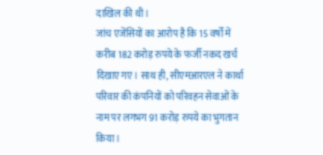दाखिल की थी।
जांच एजेंसियों का आरोप है कि 15 वर्षों में करीब 182 करोड़ रुपये के फर्जी नकद खर्च दिखाए गए। साथ ही, सीएमआरएल ने कार्था परिवार की कंपनियों को परिवहन सेवाओं के नाम पर लगभग 91 करोड़ रुपये का भुगतान किया।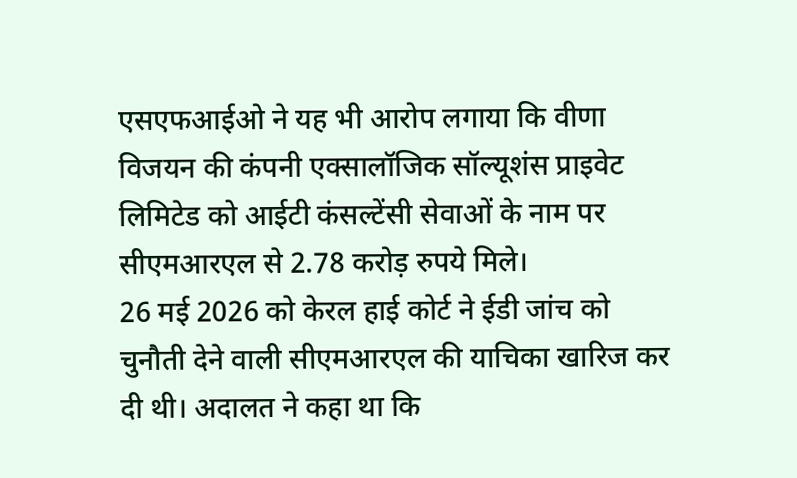एसएफआईओ ने यह भी आरोप लगाया कि वीणा विजयन की कंपनी एक्सालॉजिक सॉल्यूशंस प्राइवेट लिमिटेड को आईटी कंसल्टेंसी सेवाओं के नाम पर सीएमआरएल से 2.78 करोड़ रुपये मिले।
26 मई 2026 को केरल हाई कोर्ट ने ईडी जांच को चुनौती देने वाली सीएमआरएल की याचिका खारिज कर दी थी। अदालत ने कहा था कि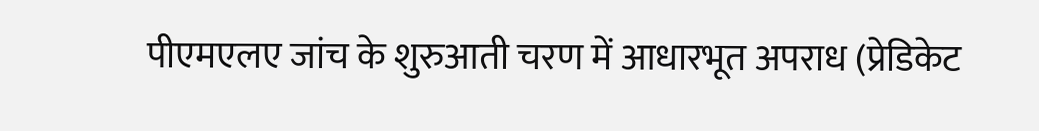पीएमएलए जांच के शुरुआती चरण में आधारभूत अपराध (प्रेडिकेट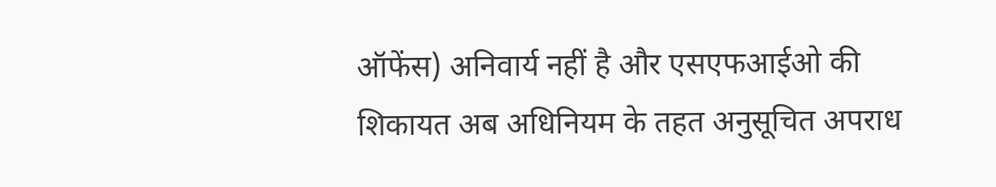ऑफेंस) अनिवार्य नहीं है और एसएफआईओ की शिकायत अब अधिनियम के तहत अनुसूचित अपराध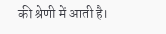की श्रेणी में आती है।